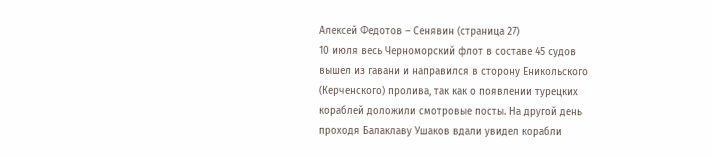Алексей Федотов – Сенявин (страница 27)
10 июля весь Черноморский флот в составе 45 судов вышел из гавани и направился в сторону Еникольского (Керченского) пролива, так как о появлении турецких кораблей доложили смотровые посты. На другой день проходя Балаклаву Ушаков вдали увидел корабли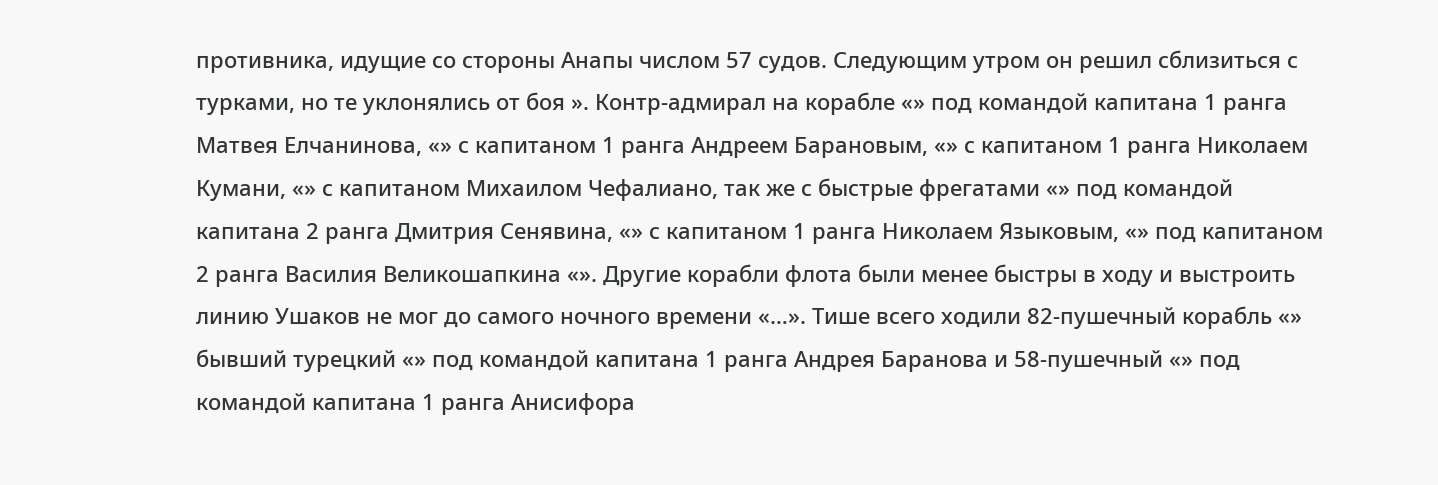противника, идущие со стороны Анапы числом 57 судов. Следующим утром он решил сблизиться с турками, но те уклонялись от боя ». Контр-адмирал на корабле «» под командой капитана 1 ранга Матвея Елчанинова, «» с капитаном 1 ранга Андреем Барановым, «» с капитаном 1 ранга Николаем Кумани, «» с капитаном Михаилом Чефалиано, так же с быстрые фрегатами «» под командой капитана 2 ранга Дмитрия Сенявина, «» с капитаном 1 ранга Николаем Языковым, «» под капитаном 2 ранга Василия Великошапкина «». Другие корабли флота были менее быстры в ходу и выстроить линию Ушаков не мог до самого ночного времени «…». Тише всего ходили 82-пушечный корабль «» бывший турецкий «» под командой капитана 1 ранга Андрея Баранова и 58-пушечный «» под командой капитана 1 ранга Анисифора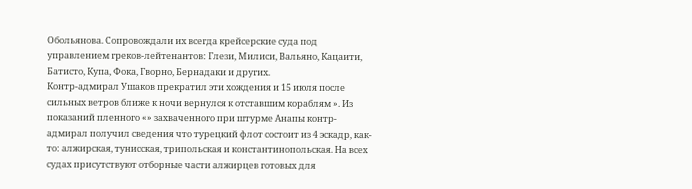Обольянова. Сопровождали их всегда крейсерские суда под управлением греков-лейтенантов: Глези, Милиси, Вальяно, Кацаити, Батисто, Купа, Фока, Гворно, Бернадаки и других.
Контр-адмирал Ушаков прекратил эти хождения и 15 июля после сильных ветров ближе к ночи вернулся к отставшим кораблям ». Из показаний пленного «» захваченного при штурме Анапы контр-адмирал получил сведения что турецкий флот состоит из 4 эскадр, как-то: алжирская, тунисская, трипольская и константинопольская. На всех судах присутствуют отборные части алжирцев готовых для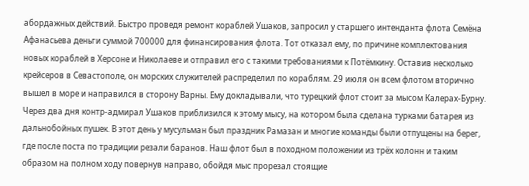абордажных действий. Быстро проведя ремонт кораблей Ушаков, запросил у старшего интенданта флота Семёна Афанасьева деньги суммой 700000 для финансирования флота. Тот отказал ему, по причине комплектования новых кораблей в Херсоне и Николаеве и отправил его с такими требованиями к Потёмкину. Оставив несколько крейсеров в Севастополе, он морских служителей распределил по кораблям. 29 июля он всем флотом вторично вышел в море и направился в сторону Варны. Ему докладывали, что турецкий флот стоит за мысом Калерах-Бурну. Через два дня контр-адмирал Ушаков приблизился к этому мысу, на котором была сделана турками батарея из дальнобойных пушек. В этот день у мусульман был праздник Рамазан и многие команды были отпущены на берег, где после поста по традиции резали баранов. Наш флот был в походном положении из трёх колонн и таким образом на полном ходу повернув направо, обойдя мыс прорезал стоящие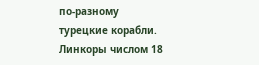по-разному турецкие корабли. Линкоры числом 18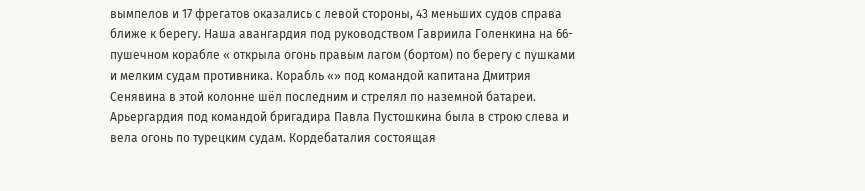вымпелов и 17 фрегатов оказались с левой стороны, 43 меньших судов справа ближе к берегу. Наша авангардия под руководством Гавриила Голенкина на 66-пушечном корабле « открыла огонь правым лагом (бортом) по берегу с пушками и мелким судам противника. Корабль «» под командой капитана Дмитрия Сенявина в этой колонне шёл последним и стрелял по наземной батареи. Арьергардия под командой бригадира Павла Пустошкина была в строю слева и вела огонь по турецким судам. Кордебаталия состоящая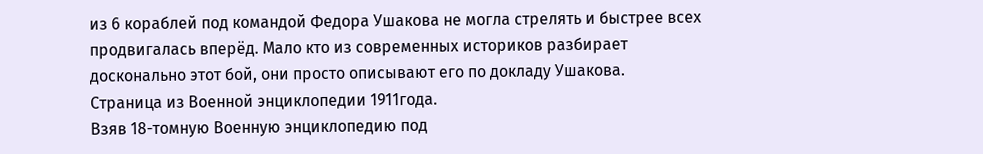из 6 кораблей под командой Федора Ушакова не могла стрелять и быстрее всех продвигалась вперёд. Мало кто из современных историков разбирает досконально этот бой, они просто описывают его по докладу Ушакова.
Страница из Военной энциклопедии 1911года.
Взяв 18-томную Военную энциклопедию под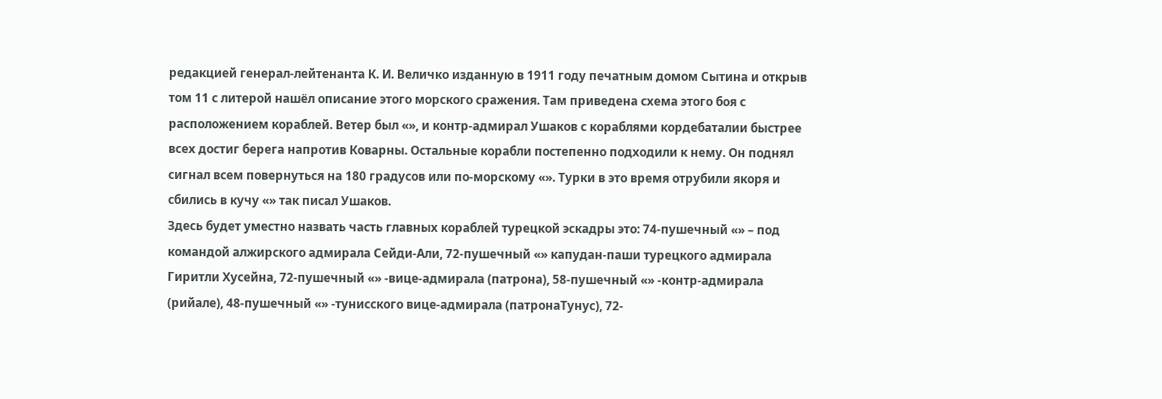редакцией генерал-лейтенанта К. И. Величко изданную в 1911 году печатным домом Сытина и открыв том 11 с литерой нашёл описание этого морского сражения. Там приведена схема этого боя с расположением кораблей. Ветер был «», и контр-адмирал Ушаков с кораблями кордебаталии быстрее всех достиг берега напротив Коварны. Остальные корабли постепенно подходили к нему. Он поднял сигнал всем повернуться на 180 градусов или по-морскому «». Турки в это время отрубили якоря и сбились в кучу «» так писал Ушаков.
Здесь будет уместно назвать часть главных кораблей турецкой эскадры это: 74-пушечный «» – под командой алжирского адмирала Сейди-Али, 72-пушечный «» капудан-паши турецкого адмирала Гиритли Хусейна, 72-пушечный «» -вице-адмирала (патрона), 58-пушечный «» -контр-адмирала (рийале), 48-пушечный «» -тунисского вице-адмирала (патронаТунус), 72-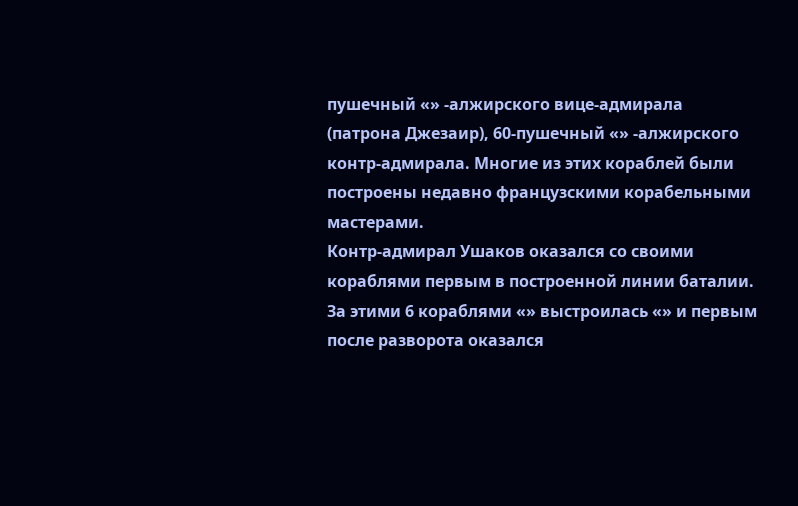пушечный «» -алжирского вице-адмирала (патрона Джезаир), 60-пушечный «» -алжирского контр-адмирала. Многие из этих кораблей были построены недавно французскими корабельными мастерами.
Контр-адмирал Ушаков оказался со своими кораблями первым в построенной линии баталии. За этими 6 кораблями «» выстроилась «» и первым после разворота оказался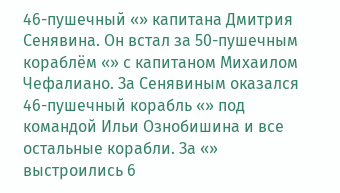46-пушечный «» капитана Дмитрия Сенявина. Он встал за 50-пушечным кораблём «» с капитаном Михаилом Чефалиано. За Сенявиным оказался 46-пушечный корабль «» под командой Ильи Ознобишина и все остальные корабли. За «» выстроились 6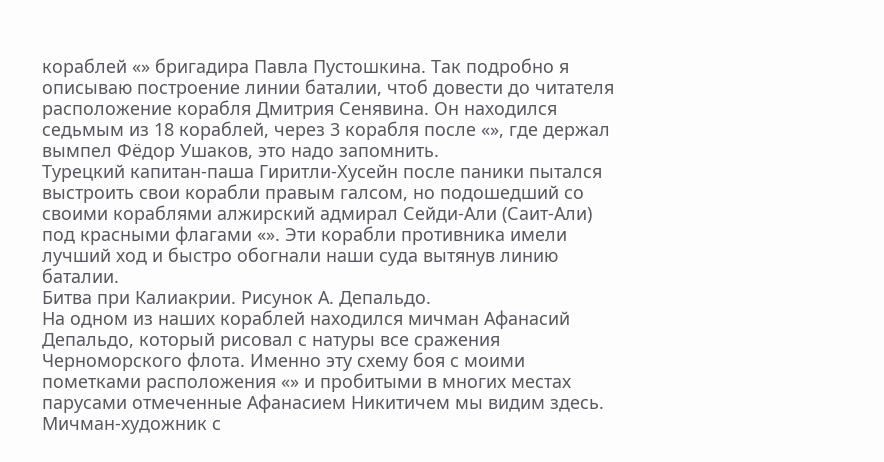кораблей «» бригадира Павла Пустошкина. Так подробно я описываю построение линии баталии, чтоб довести до читателя расположение корабля Дмитрия Сенявина. Он находился седьмым из 18 кораблей, через 3 корабля после «», где держал вымпел Фёдор Ушаков, это надо запомнить.
Турецкий капитан-паша Гиритли-Хусейн после паники пытался выстроить свои корабли правым галсом, но подошедший со своими кораблями алжирский адмирал Сейди-Али (Саит-Али) под красными флагами «». Эти корабли противника имели лучший ход и быстро обогнали наши суда вытянув линию баталии.
Битва при Калиакрии. Рисунок А. Депальдо.
На одном из наших кораблей находился мичман Афанасий Депальдо, который рисовал с натуры все сражения Черноморского флота. Именно эту схему боя с моими пометками расположения «» и пробитыми в многих местах парусами отмеченные Афанасием Никитичем мы видим здесь. Мичман-художник с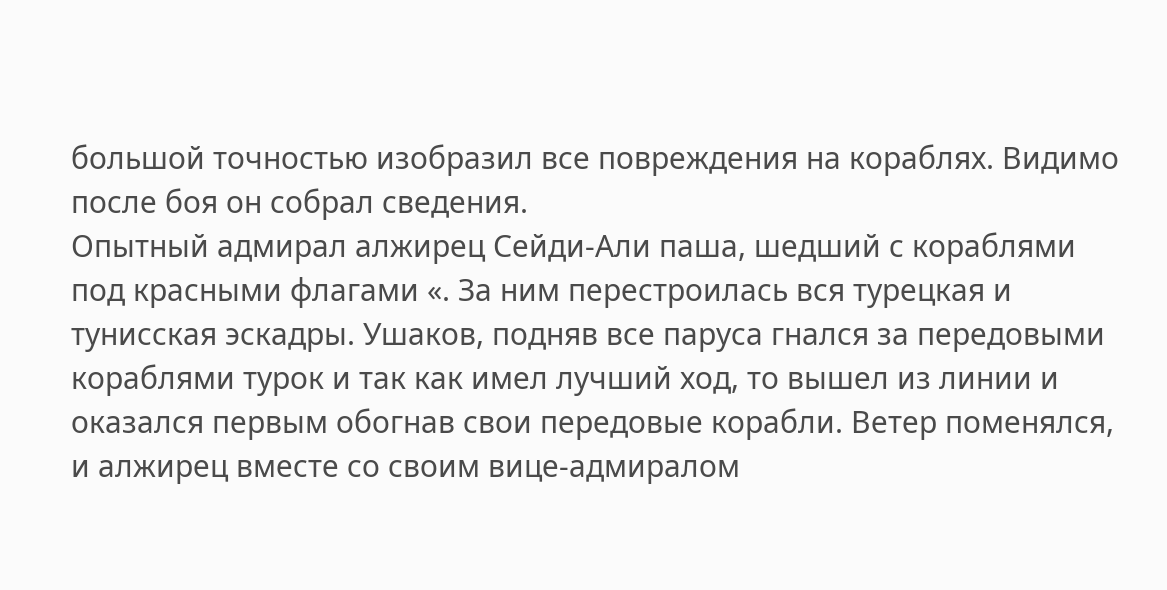большой точностью изобразил все повреждения на кораблях. Видимо после боя он собрал сведения.
Опытный адмирал алжирец Сейди-Али паша, шедший с кораблями под красными флагами «. За ним перестроилась вся турецкая и тунисская эскадры. Ушаков, подняв все паруса гнался за передовыми кораблями турок и так как имел лучший ход, то вышел из линии и оказался первым обогнав свои передовые корабли. Ветер поменялся, и алжирец вместе со своим вице-адмиралом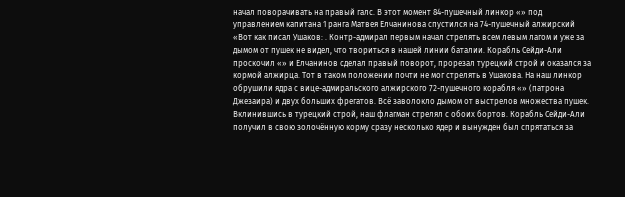начал поворачивать на правый галс. В этот момент 84-пушечный линкор «» под управлением капитана 1 ранга Матвея Елчанинова спустился на 74-пушечный алжирский «Вот как писал Ушаков: . Контр-адмирал первым начал стрелять всем левым лагом и уже за дымом от пушек не видел, что твориться в нашей линии баталии. Корабль Сейди-Али проскочил «» и Елчанинов сделал правый поворот, прорезал турецкий строй и оказался за кормой алжирца. Тот в таком положении почти не мог стрелять в Ушакова. На наш линкор обрушили ядра с вице-адмиральского алжирского 72-пушечного корабля «» (патрона Джезаира) и двух больших фрегатов. Всё заволокло дымом от выстрелов множества пушек. Вклинившись в турецкий строй, наш флагман стрелял с обоих бортов. Корабль Сейди-Али получил в свою золочённую корму сразу несколько ядер и вынужден был спрятаться за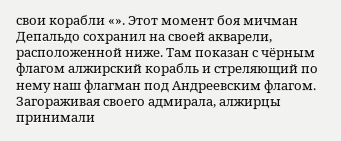свои корабли «». Этот момент боя мичман Депальдо сохранил на своей акварели, расположенной ниже. Там показан с чёрным флагом алжирский корабль и стреляющий по нему наш флагман под Андреевским флагом. Загораживая своего адмирала, алжирцы принимали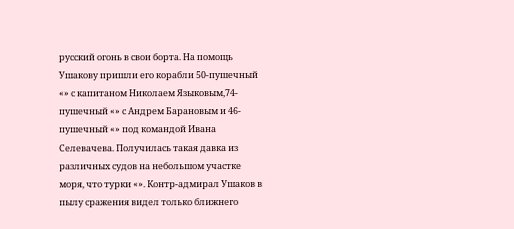русский огонь в свои борта. На помощь Ушакову пришли его корабли 50-пушечный «» с капитаном Николаем Языковым,74-пушечный «» с Андрем Барановым и 46-пушечный «» под командой Ивана Селевачева. Получилась такая давка из различных судов на небольшом участке моря, что турки «». Контр-адмирал Ушаков в пылу сражения видел только ближнего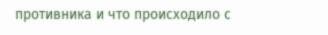противника и что происходило с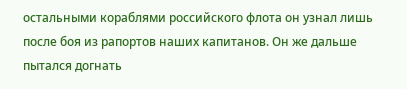остальными кораблями российского флота он узнал лишь после боя из рапортов наших капитанов. Он же дальше пытался догнать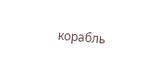корабль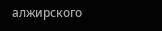алжирского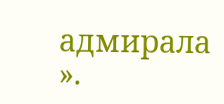адмирала ».